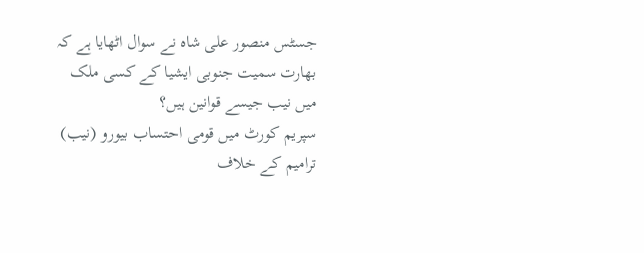جسٹس منصور علی شاہ نے سوال اٹھایا ہے کہ بھارت سمیت جنوبی ایشیا کے کسی ملک میں نیب جیسے قوانین ہیں؟
سپریم کورٹ میں قومی احتساب بیورو (نیب) ترامیم کے خلاف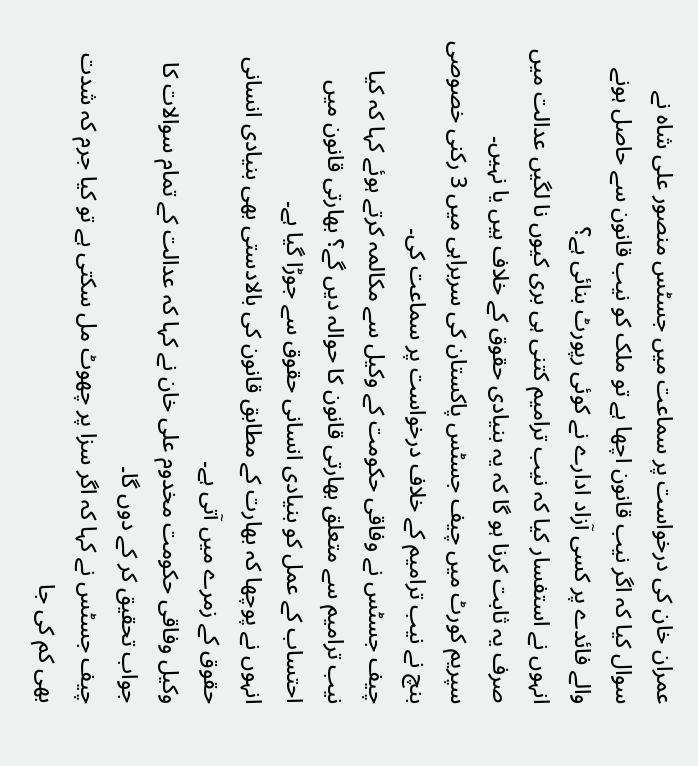عمران خان کی درخواست پر سماعت میں جسٹس منصور علی شاہ نے سوال کیا کہ اگر نیب قانون اچھا ہے تو ملک کو نیب قانون سے حاصل ہونے والے فائدے پر کسی آزاد ادارے نے کوئی رپورٹ بنائی ہے؟
انہوں نے استفسار کیا کہ نیب ترامیم کتنی ہی بری کیوں نا لگیں عدالت میں صرف یہ ثابت کرنا ہو گا کہ یہ بنیادی حقوق کے خلاف ہیں یا نہیں۔
سپریم کورٹ میں چیف جسٹس پاکستان کی سربراہی میں 3 رکنی خصوصی بنچ نے نیب ترامیم کے خلاف درخواست پر سماعت کی۔
چیف جسٹس نے وفاقی حکومت کے وکیل سے مکالمہ کرتے ہوئے کہا کہ کیا نیب ترامیم سے متعلق بھارتی قانون کا حوالہ دیں گے؟ بھارتی قانون میں احتساب کے عمل کو بنیادی انسانی حقوق سے جوڑا گیا ہے۔
انہوں نے پوچھا کہ بھارت کے مطابق قانون کی بالادستی بھی بنیادی انسانی حقوق کے زمرے میں آتی ہے۔
وکیل وفاقی حکومت مخدوم علی خان نے کہا کہ عدالت کے تمام سوالات کا جواب تحقیق کر کے دوں گا۔
چیف جسٹس نے کہا کہ اگر سزا پر چھوٹ مل سکتی ہے تو کیا جرم کہ شدت بھی کم کی جا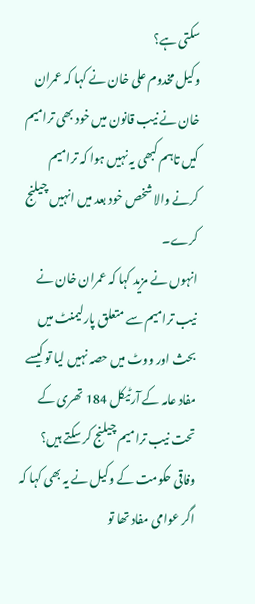سکتی ہے؟
وکیل مخدوم علی خان نے کہا کہ عمران خان نے نیب قانون میں خود بھی ترامیم کیں تاہم کبھی یہ نہیں ہوا کہ ترامیم کرنے والا شخص خود بعد میں انہیں چیلنج کرے۔
انہوں نے مزید کہا کہ عمران خان نے نیب ترامیم سے متعلق پارلیمنٹ میں بحث اور ووٹ میں حصہ نہیں لیا تو کیسے مفاد عامہ کے آرٹیکل 184 تھری کے تحت نیب ترامیم چیلنج کر سکتے ہیں؟
وفاقی حکومت کے وکیل نے یہ بھی کہا کہ اگر عوامی مفاد تھا تو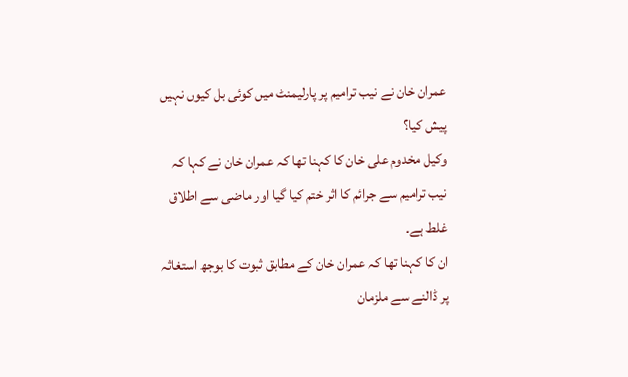عمران خان نے نیب ترامیم پر پارلیمنٹ میں کوئی بل کیوں نہیں پیش کیا؟
وکیل مخدوم علی خان کا کہنا تھا کہ عمران خان نے کہا کہ نیب ترامیم سے جرائم کا اثر ختم کیا گیا اور ماضی سے اطلاق غلط ہے۔
ان کا کہنا تھا کہ عمران خان کے مطابق ثبوت کا بوجھ استغاثہ پر ڈالنے سے ملزمان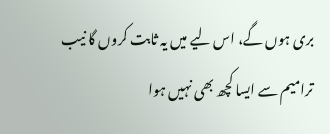بری ہوں گے، اس لیے میں یہ ثابت کروں گا نیب ترامیم سے ایسا کچھ بھی نہیں ہوا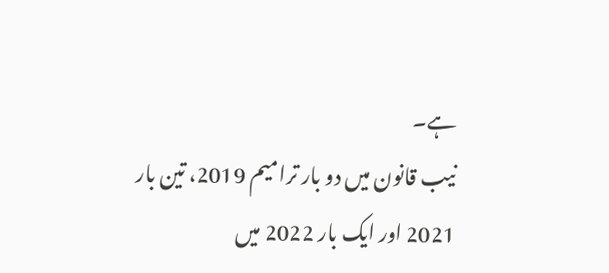ہے۔
نیب قانون میں دو بار ترامیم 2019، تین بار 2021 اور ایک بار 2022 میں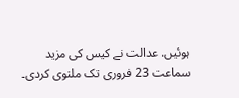ہوئیں. عدالت نے کیس کی مزید سماعت 23 فروری تک ملتوی کردی۔